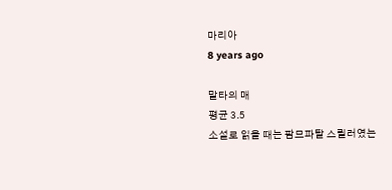마리아
8 years ago

말타의 매
평균 3.5
소설로 읽을 때는 팜므파탈 스릴러였는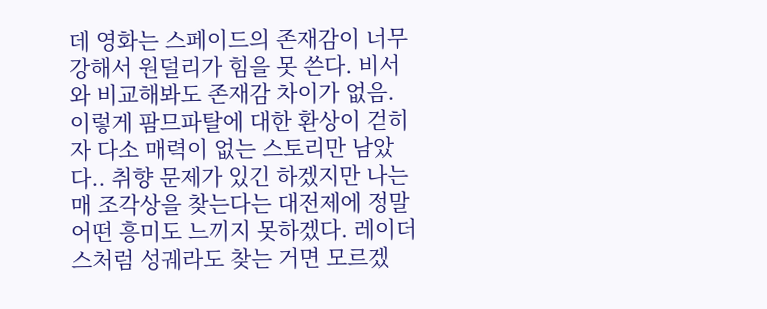데 영화는 스페이드의 존재감이 너무 강해서 원덜리가 힘을 못 쓴다. 비서와 비교해봐도 존재감 차이가 없음. 이렇게 팜므파탈에 대한 환상이 걷히자 다소 매력이 없는 스토리만 남았다.. 취향 문제가 있긴 하겠지만 나는 매 조각상을 찾는다는 대전제에 정말 어떤 흥미도 느끼지 못하겠다. 레이더스처럼 성궤라도 찾는 거면 모르겠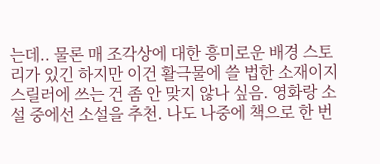는데.. 물론 매 조각상에 대한 흥미로운 배경 스토리가 있긴 하지만 이건 활극물에 쓸 법한 소재이지 스릴러에 쓰는 건 좀 안 맞지 않나 싶음. 영화랑 소설 중에선 소설을 추천. 나도 나중에 책으로 한 번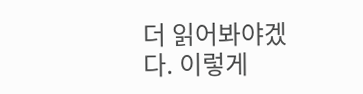더 읽어봐야겠다. 이렇게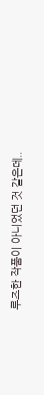루즈한 작품이 아니었던 것 같은데..